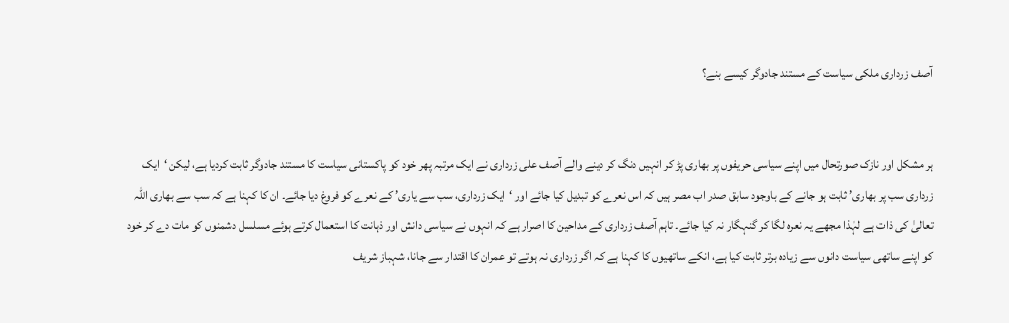آصف زرداری ملکی سیاست کے مستند جادوگر کیسے بنے؟


ہر مشکل اور نازک صورتحال میں اپنے سیاسی حریفوں پر بھاری پڑ کر انہیں دنگ کر دینے والے آصف علی زرداری نے ایک مرتبہ پھر خود کو پاکستانی سیاست کا مستند جادوگر ثابت کردیا ہے، لیکن ‘ایک زرداری سب پر بھاری’ ثابت ہو جانے کے باوجود سابق صدر اب مصر ہیں کہ اس نعرے کو تبدیل کیا جائے اور ‘ایک زرداری، سب سے یاری’ کے نعرے کو فروغ دیا جائے۔ ان کا کہنا ہے کہ سب سے بھاری اللہ تعالیٰ کی ذات ہے لہٰذا مجھے یہ نعرہ لگا کر گنہگار نہ کیا جائے۔ تاہم آصف زرداری کے مداحین کا اصرار ہے کہ انہوں نے سیاسی دانش اور ذہانت کا استعمال کرتے ہوئے مسلسل دشمنوں کو مات دے کر خود کو اپنے ساتھی سیاست دانوں سے زیادہ برتر ثابت کیا ہے، انکے ساتھیوں کا کہنا ہے کہ اگر زرداری نہ ہوتے تو عمران کا اقتدار سے جانا، شہباز شریف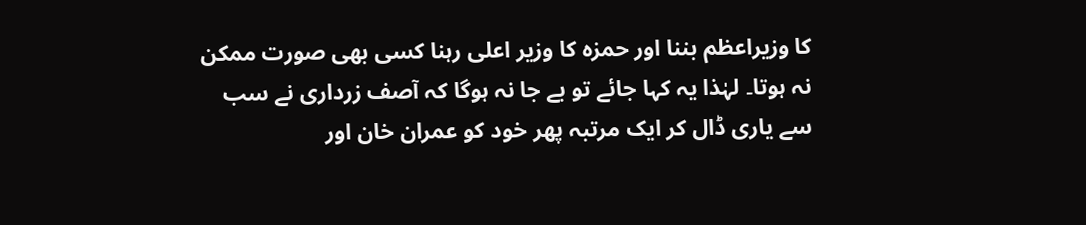کا وزیراعظم بننا اور حمزہ کا وزیر اعلی رہنا کسی بھی صورت ممکن نہ ہوتا۔ لہٰذا یہ کہا جائے تو بے جا نہ ہوگا کہ آصف زرداری نے سب سے یاری ڈال کر ایک مرتبہ پھر خود کو عمران خان اور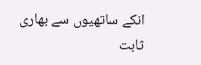انکے ساتھیوں سے بھاری ثابت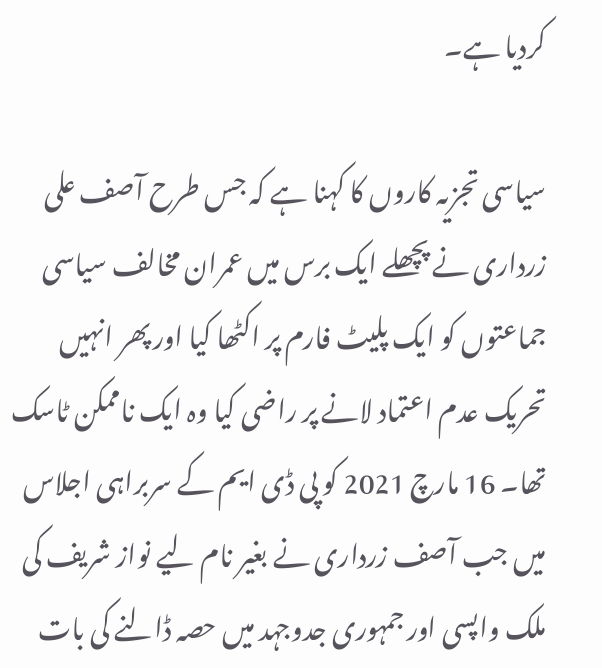کردیا ہے۔

سیاسی تجزیہ کاروں کا کہنا ہے کہ جس طرح آصف علی زرداری نے پچھلے ایک برس میں عمران مخالف سیاسی جماعتوں کو ایک پلیٹ فارم پر اکٹھا کیا اور پھر انہیں تحریک عدم اعتماد لانے پر راضی کیا وہ ایک ناممکن ٹاسک تھا۔ 16 مارچ 2021 کو پی ڈی ایم کے سربراہی اجلاس میں جب آصف زرداری نے بغیر نام لیے نواز شریف کی ملک واپسی اور جمہوری جدوجہد میں حصہ ڈالنے کی بات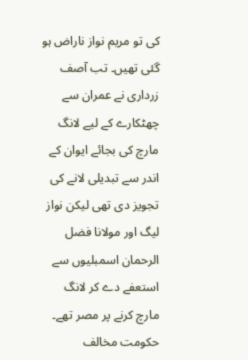کی تو مریم نواز ناراض ہو گئی تھیں۔ تب آصف زرداری نے عمران سے چھٹکارے کے لیے لانگ مارچ کی بجائے ایوان کے اندر سے تبدیلی لانے کی تجویز دی تھی لیکن نواز لیگ اور مولانا فضل الرحمان اسمبلیوں سے استعفے دے کر لانگ مارچ کرنے پر مصر تھے۔ حکومت مخالف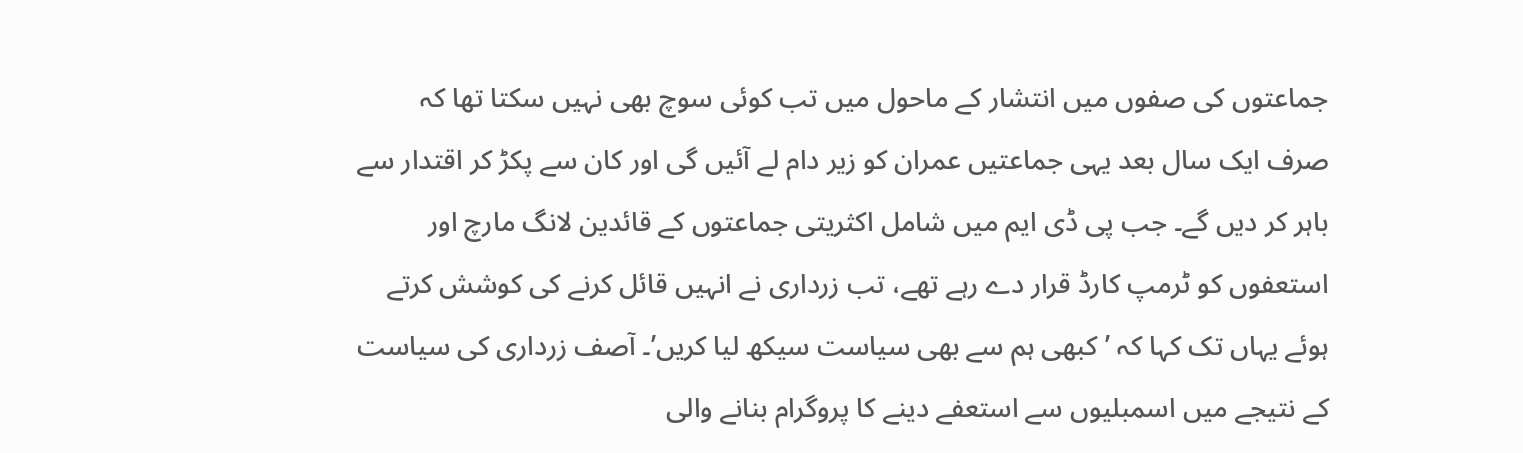جماعتوں کی صفوں میں انتشار کے ماحول میں تب کوئی سوچ بھی نہیں سکتا تھا کہ صرف ایک سال بعد یہی جماعتیں عمران کو زیر دام لے آئیں گی اور کان سے پکڑ کر اقتدار سے باہر کر دیں گے۔ جب پی ڈی ایم میں شامل اکثریتی جماعتوں کے قائدین لانگ مارچ اور استعفوں کو ٹرمپ کارڈ قرار دے رہے تھے، تب زرداری نے انہیں قائل کرنے کی کوشش کرتے ہوئے یہاں تک کہا کہ ’کبھی ہم سے بھی سیاست سیکھ لیا کریں’۔ آصف زرداری کی سیاست کے نتیجے میں اسمبلیوں سے استعفے دینے کا پروگرام بنانے والی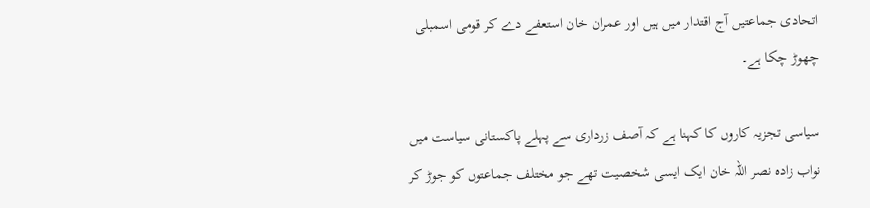اتحادی جماعتیں آج اقتدار میں ہیں اور عمران خان استعفے دے کر قومی اسمبلی چھوڑ چکا ہے۔

سیاسی تجزیہ کاروں کا کہنا ہے کہ آصف زرداری سے پہلے پاکستانی سیاست میں نواب زادہ نصر اللہ خان ایک ایسی شخصیت تھے جو مختلف جماعتوں کو جوڑ کر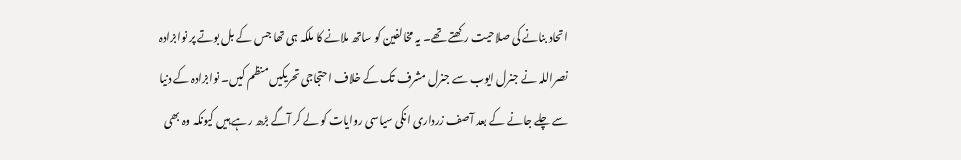اتحاد بنانے کی صلاحیت رکھتے تھے۔ یہ مخالفین کو ساتھ ملانے کا ملکہ ہی تھا جس کے بل بوتے پر نوابزادہ نصراللہ نے جنرل ایوب سے جنرل مشرف تک کے خلاف احتجاجی تحریکیں منظم کیں۔ نوابزادہ کے دنیا سے چلے جانے کے بعد آصف زرداری انکی سیاسی روایات کو لے کر آگے بڑھ رہے ہیں کیونکہ وہ بھی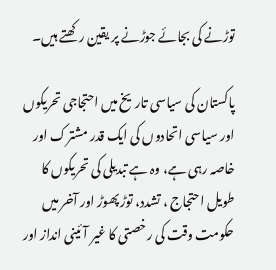توڑنے کی بجائے جوڑنے پر یقین رکھتے ہیں۔

پاکستان کی سیاسی تاریخ میں احتجاجی تحریکوں اور سیاسی اتحادوں کی ایک قدر مشترک اور خاصہ رہی ہے، وہ ہے تبدیلی کی تحریکوں کا طویل احتجاج ، تشدد، توڑ پھوڑ اور آخر میں حکومت وقت کی رخصتی کا غیر آئینی انداز اور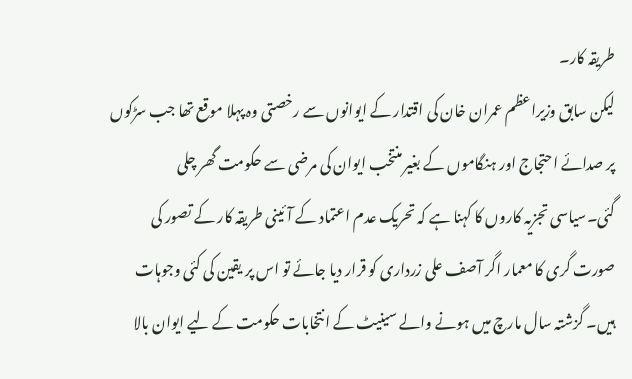طریقہ کار۔
لیکن سابق وزیراعظم عمران خان کی اقتدار کے ایوانوں سے رخصتی وہ پہلا موقع تھا جب سڑکوں پر صدائے احتجاج اور ہنگاموں کے بغیر منتخب ایوان کی مرضی سے حکومت گھر چلی گئی۔سیاسی تجزیہ کاروں کا کہنا ہے کہ تحریک عدم اعتماد کے آئینی طریقہ کار کے تصور کی صورت گری کا معمار اگر آصف علی زرداری کو قرار دیا جائے تو اس پر یقین کی کئی وجوہات ہیں۔ گزشتہ سال مارچ میں ہونے والے سینیٹ کے انتخابات حکومت کے لیے ایوان بالا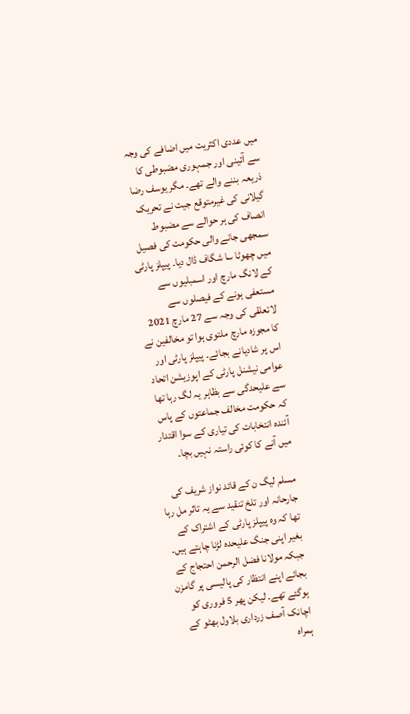میں عددی اکثریت میں اضافے کی وجہ سے آئینی اور جمہوری مضبوطی کا ذریعہ بننے والے تھے۔ مگر یوسف رضا گیلانی کی غیرمتوقع جیت نے تحریک انصاف کی ہر حوالے سے مضبوط سمجھی جانے والی حکومت کی فصیل میں چھوٹا سا شگاف ڈال دیا۔ پیپلز پارٹی کے لانگ مارچ اور اسمبلیوں سے مستعفی ہونے کے فیصلوں سے لاتعلقی کی وجہ سے 27 مارچ 2021 کا مجوزہ مارچ ملتوی ہوا تو مخالفین نے اس پر شادیانے بجائے۔ پیپلز پارٹی اور عوامی نیشنل پارٹی کے اپوزیشن اتحاد سے علیحدگی سے بظاہر یہ لگ رہا تھا کہ حکومت مخالف جماعتوں کے پاس آئندہ انتخابات کی تیاری کے سوا اقتدار میں آنے کا کوئی راستہ نہیں بچا۔

مسلم لیگ ن کے قائد نواز شریف کی جارحانہ اور تلخ تنقید سے یہ تاثر مل رہا تھا کہ وہ پیپلز پارٹی کے اشتراک کے بغیر اپنی جنگ علیحدہ لڑنا چاہتے ہیں۔ جبکہ مولانا فضل الرحمن احتجاج کے بجائے اپنے انتظار کی پالیسی پر گامزن ہوگئے تھے۔ لیکن پھر 5 فروری کو اچانک آصف زرداری بلاول بھٹو کے ہمراہ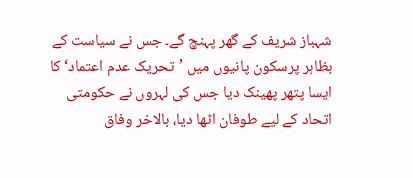شہباز شریف کے گھر پہنچ گے۔ جس نے سیاست کے بظاہر پرسکون پانیوں میں ’تحریک عدم اعتماد‘ کا ایسا پتھر پھینک دیا جس کی لہروں نے حکومتی اتحاد کے لیے طوفان اٹھا دیا، بالاخر وفاق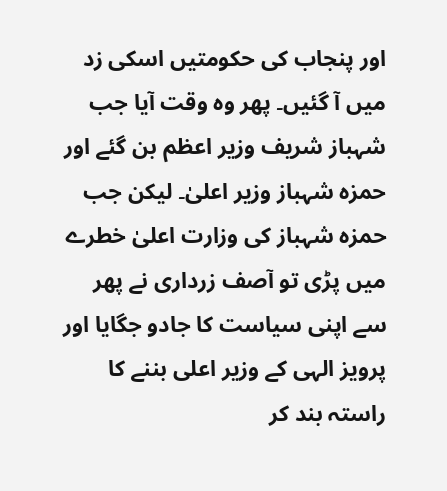اور پنجاب کی حکومتیں اسکی زد میں آ گئیں۔ پھر وہ وقت آیا جب شہباز شریف وزیر اعظم بن گئے اور حمزہ شہباز وزیر اعلیٰ۔ لیکن جب حمزہ شہباز کی وزارت اعلیٰ خطرے میں پڑی تو آصف زرداری نے پھر سے اپنی سیاست کا جادو جگایا اور پرویز الہی کے وزیر اعلی بننے کا راستہ بند کر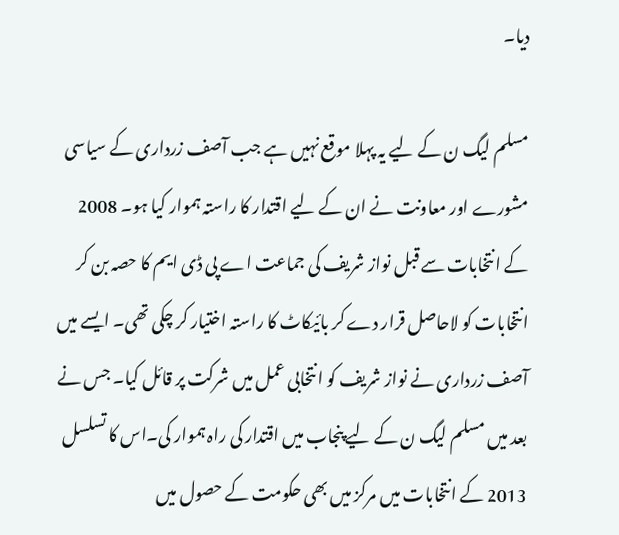دیا۔

مسلم لیگ ن کے لیے یہ پہلا موقع نہیں ہے جب آصف زرداری کے سیاسی مشورے اور معاونت نے ان کے لیے اقتدار کا راستہ ہموار کیا ہو۔ 2008 کے انتخابات سے قبل نواز شریف کی جماعت اے پی ڈی ایم کا حصہ بن کر انتخابات کو لاحاصل قرار دے کر بائیکاٹ کا راستہ اختیار کر چکی تھی۔ ایسے میں آصف زرداری نے نواز شریف کو انتخابی عمل میں شرکت پر قائل کیا۔ جس نے بعد میں مسلم لیگ ن کے لیے پنجاب میں اقتدار کی راہ ہموار کی۔اس کا تسلسل 2013 کے انتخابات میں مرکز میں بھی حکومت کے حصول میں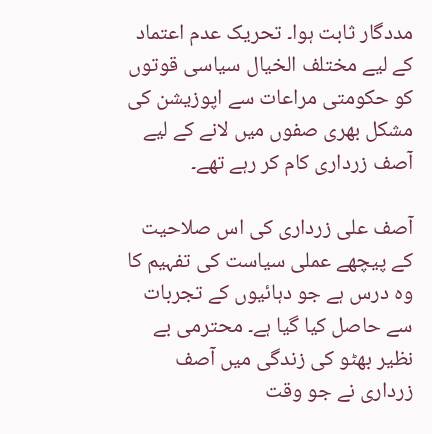مددگار ثابت ہوا۔ تحریک عدم اعتماد کے لیے مختلف الخیال سیاسی قوتوں کو حکومتی مراعات سے اپوزیشن کی مشکل بھری صفوں میں لانے کے لیے آصف زرداری کام کر رہے تھے۔

آصف علی زرداری کی اس صلاحیت کے پیچھے عملی سیاست کی تفہیم کا وہ درس ہے جو دہائیوں کے تجربات سے حاصل کیا گیا ہے۔ محترمی بے نظیر بھٹو کی زندگی میں آصف زرداری نے جو وقت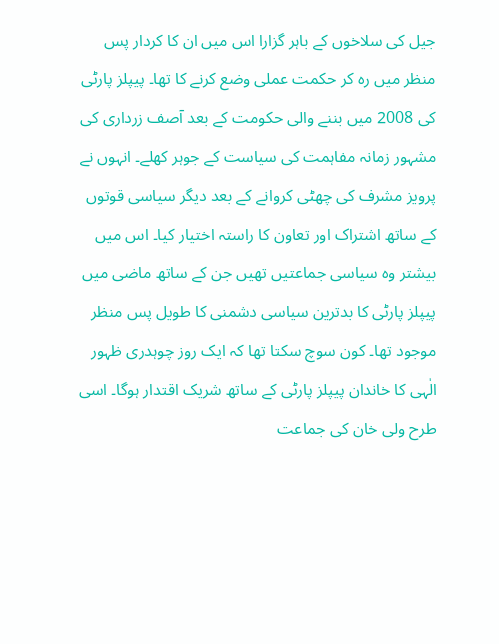جیل کی سلاخوں کے باہر گزارا اس میں ان کا کردار پس منظر میں رہ کر حکمت عملی وضع کرنے کا تھا۔ پیپلز پارٹی کی 2008 میں بننے والی حکومت کے بعد آصف زرداری کی مشہور زمانہ مفاہمت کی سیاست کے جوہر کھلے۔ انہوں نے پرویز مشرف کی چھٹی کروانے کے بعد دیگر سیاسی قوتوں کے ساتھ اشتراک اور تعاون کا راستہ اختیار کیا۔ اس میں بیشتر وہ سیاسی جماعتیں تھیں جن کے ساتھ ماضی میں پیپلز پارٹی کا بدترین سیاسی دشمنی کا طویل پس منظر موجود تھا۔ کون سوچ سکتا تھا کہ ایک روز چوہدری ظہور الٰہی کا خاندان پیپلز پارٹی کے ساتھ شریک اقتدار ہوگا۔ اسی طرح ولی خان کی جماعت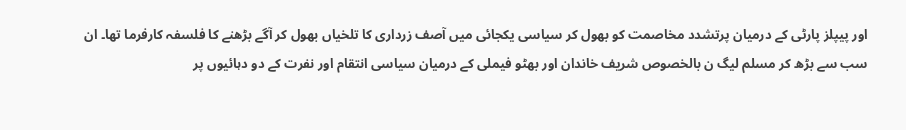اور پیپلز پارٹی کے درمیان پرتشدد مخاصمت کو بھول کر سیاسی یکجائی میں آصف زرداری کا تلخیاں بھول کر آگے بڑھنے کا فلسفہ کارفرما تھا۔ ان سب سے بڑھ کر مسلم لیگ ن بالخصوص شریف خاندان اور بھٹو فیملی کے درمیان سیاسی انتقام اور نفرت کے دو دہائیوں پر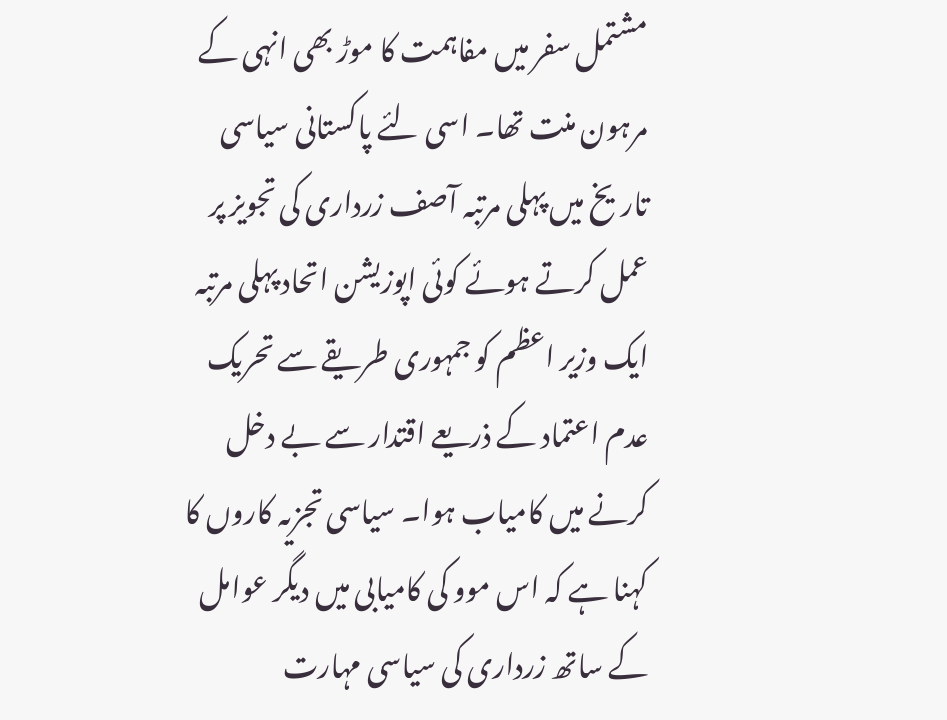مشتمل سفر میں مفاہمت کا موڑ بھی انہی کے مرہون منت تھا۔ اسی لئے پاکستانی سیاسی تاریخ میں پہلی مرتبہ آصف زرداری کی تجویز پر عمل کرتے ہوئے کوئی اپوزیشن اتحاد پہلی مرتبہ ایک وزیر اعظم کو جمہوری طریقے سے تحریک عدم اعتماد کے ذریعے اقتدار سے بے دخل کرنے میں کامیاب ہوا۔ سیاسی تجزیہ کاروں کا کہنا ہے کہ اس موو کی کامیابی میں دیگر عوامل کے ساتھ زرداری کی سیاسی مہارت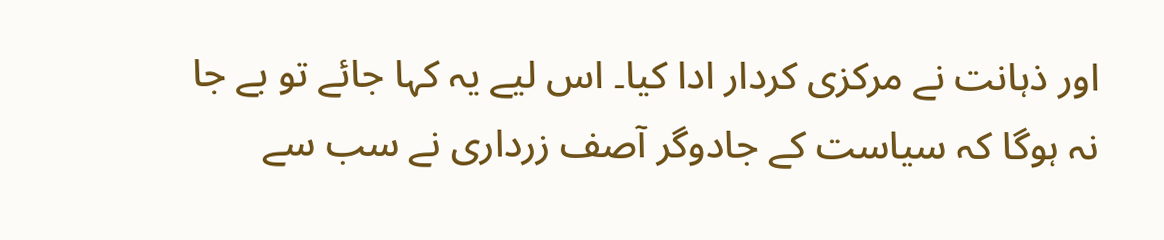اور ذہانت نے مرکزی کردار ادا کیا۔ اس لیے یہ کہا جائے تو بے جا نہ ہوگا کہ سیاست کے جادوگر آصف زرداری نے سب سے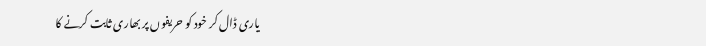یاری ڈال کر خود کو حریفوں پر بھاری ثابت کرنے کا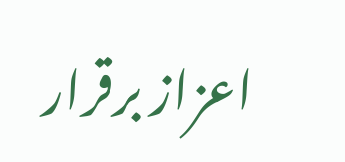اعزاز برقرار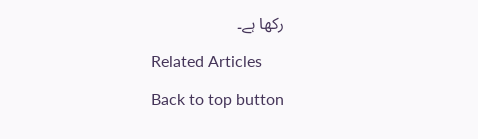رکھا ہے۔

Related Articles

Back to top button